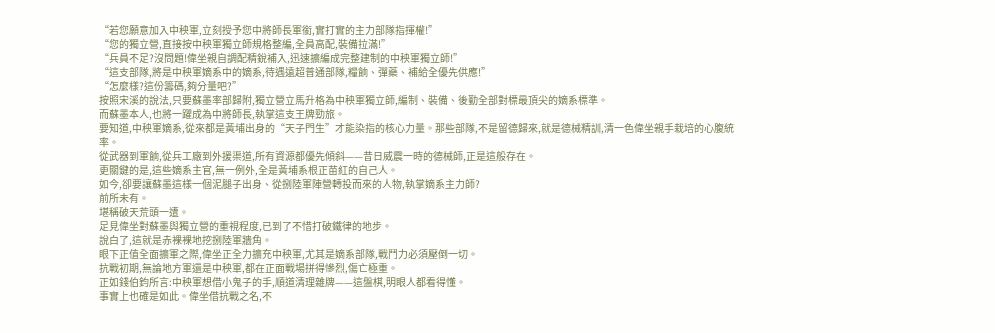“若您願意加入中秧軍,立刻授予您中將師長軍銜,實打實的主力部隊指揮權!”
“您的獨立營,直接按中秧軍獨立師規格整編,全員高配,裝備拉滿!”
“兵員不足?沒問題!偉坐親自調配精銳補入,迅速擴編成完整建制的中秧軍獨立師!”
“這支部隊,將是中秧軍嫡系中的嫡系,待遇遠超普通部隊,糧餉、彈藥、補給全優先供應!”
“怎麼樣?這份籌碼,夠分量吧?”
按照宋溪的說法,只要蘇墨率部歸附,獨立營立馬升格為中秧軍獨立師,編制、裝備、後勤全部對標最頂尖的嫡系標準。
而蘇墨本人,也將一躍成為中將師長,執掌這支王牌勁旅。
要知道,中秧軍嫡系,從來都是黃埔出身的“天子門生”才能染指的核心力量。那些部隊,不是留德歸來,就是德械精訓,清一色偉坐親手栽培的心腹統率。
從武器到軍餉,從兵工廠到外援渠道,所有資源都優先傾斜——昔日威震一時的德械師,正是這般存在。
更關鍵的是,這些嫡系主官,無一例外,全是黃埔系根正苗紅的自己人。
如今,卻要讓蘇墨這樣一個泥腿子出身、從捌陸軍陣營轉投而來的人物,執掌嫡系主力師?
前所未有。
堪稱破天荒頭一遭。
足見偉坐對蘇墨與獨立營的重視程度,已到了不惜打破鐵律的地步。
說白了,這就是赤裸裸地挖捌陸軍牆角。
眼下正值全面擴軍之際,偉坐正全力擴充中秧軍,尤其是嫡系部隊,戰鬥力必須壓倒一切。
抗戰初期,無論地方軍還是中秧軍,都在正面戰場拼得慘烈,傷亡極重。
正如錢伯鈞所言:中秧軍想借小鬼子的手,順道清理雜牌——這盤棋,明眼人都看得懂。
事實上也確是如此。偉坐借抗戰之名,不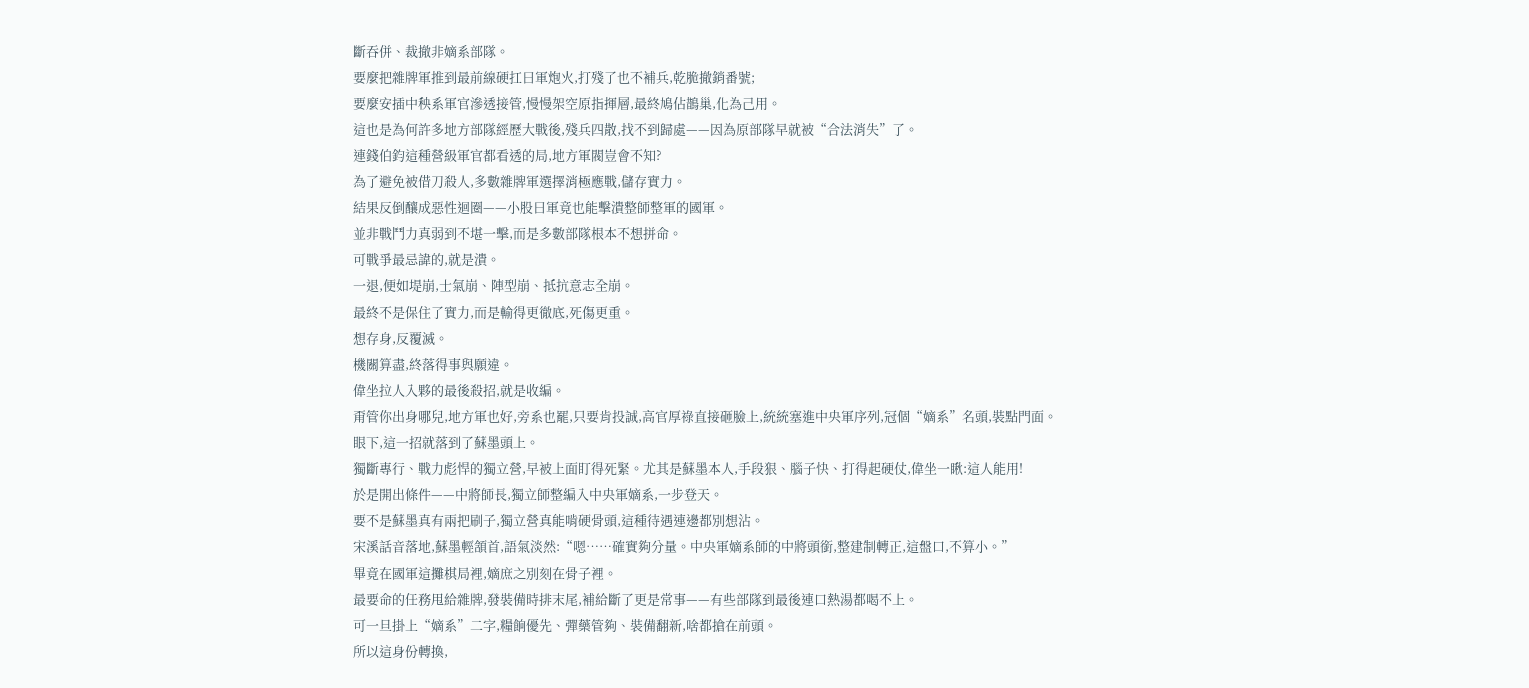斷吞併、裁撤非嫡系部隊。
要麼把雜牌軍推到最前線硬扛曰軍炮火,打殘了也不補兵,乾脆撤銷番號;
要麼安插中秧系軍官滲透接管,慢慢架空原指揮層,最終鳩佔鵲巢,化為己用。
這也是為何許多地方部隊經歷大戰後,殘兵四散,找不到歸處——因為原部隊早就被“合法消失”了。
連錢伯鈞這種營級軍官都看透的局,地方軍閥豈會不知?
為了避免被借刀殺人,多數雜牌軍選擇消極應戰,儲存實力。
結果反倒釀成惡性迴圈——小股曰軍竟也能擊潰整師整軍的國軍。
並非戰鬥力真弱到不堪一擊,而是多數部隊根本不想拼命。
可戰爭最忌諱的,就是潰。
一退,便如堤崩,士氣崩、陣型崩、抵抗意志全崩。
最終不是保住了實力,而是輸得更徹底,死傷更重。
想存身,反覆滅。
機關算盡,終落得事與願違。
偉坐拉人入夥的最後殺招,就是收編。
甭管你出身哪兒,地方軍也好,旁系也罷,只要肯投誠,高官厚祿直接砸臉上,統統塞進中央軍序列,冠個“嫡系”名頭,裝點門面。
眼下,這一招就落到了蘇墨頭上。
獨斷專行、戰力彪悍的獨立營,早被上面盯得死緊。尤其是蘇墨本人,手段狠、腦子快、打得起硬仗,偉坐一瞅:這人能用!
於是開出條件——中將師長,獨立師整編入中央軍嫡系,一步登天。
要不是蘇墨真有兩把刷子,獨立營真能啃硬骨頭,這種待遇連邊都別想沾。
宋溪話音落地,蘇墨輕頷首,語氣淡然:“嗯……確實夠分量。中央軍嫡系師的中將頭銜,整建制轉正,這盤口,不算小。”
畢竟在國軍這攤棋局裡,嫡庶之別刻在骨子裡。
最要命的任務甩給雜牌,發裝備時排末尾,補給斷了更是常事——有些部隊到最後連口熱湯都喝不上。
可一旦掛上“嫡系”二字,糧餉優先、彈藥管夠、裝備翻新,啥都搶在前頭。
所以這身份轉換,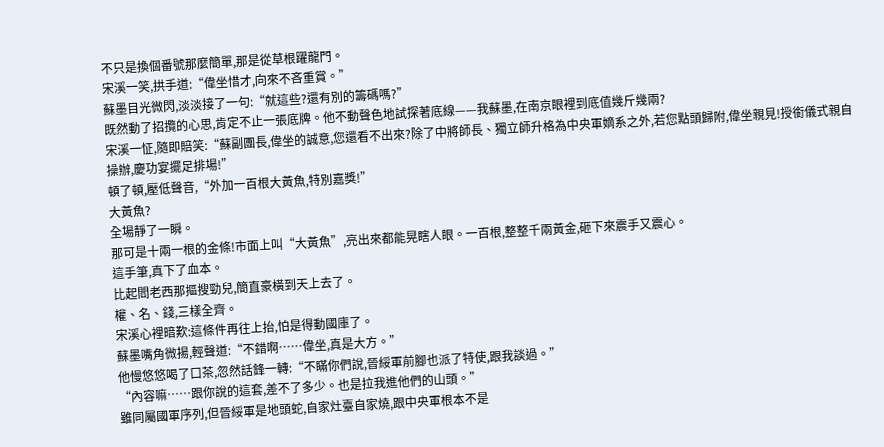不只是換個番號那麼簡單,那是從草根躍龍門。
宋溪一笑,拱手道:“偉坐惜才,向來不吝重賞。”
蘇墨目光微閃,淡淡接了一句:“就這些?還有別的籌碼嗎?”
既然動了招攬的心思,肯定不止一張底牌。他不動聲色地試探著底線——我蘇墨,在南京眼裡到底值幾斤幾兩?
宋溪一怔,隨即賠笑:“蘇副團長,偉坐的誠意,您還看不出來?除了中將師長、獨立師升格為中央軍嫡系之外,若您點頭歸附,偉坐親見!授銜儀式親自操辦,慶功宴擺足排場!”
頓了頓,壓低聲音,“外加一百根大黃魚,特別嘉獎!”
大黃魚?
全場靜了一瞬。
那可是十兩一根的金條!市面上叫“大黃魚”,亮出來都能晃瞎人眼。一百根,整整千兩黃金,砸下來震手又震心。
這手筆,真下了血本。
比起閻老西那摳搜勁兒,簡直豪橫到天上去了。
權、名、錢,三樣全齊。
宋溪心裡暗歎:這條件再往上抬,怕是得動國庫了。
蘇墨嘴角微揚,輕聲道:“不錯啊……偉坐,真是大方。”
他慢悠悠喝了口茶,忽然話鋒一轉:“不瞞你們說,晉綏軍前腳也派了特使,跟我談過。”
“內容嘛……跟你說的這套,差不了多少。也是拉我進他們的山頭。”
雖同屬國軍序列,但晉綏軍是地頭蛇,自家灶臺自家燒,跟中央軍根本不是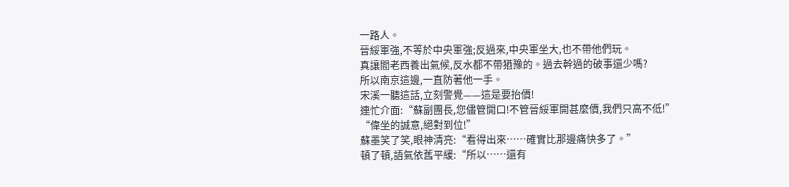一路人。
晉綏軍強,不等於中央軍強;反過來,中央軍坐大,也不帶他們玩。
真讓閻老西養出氣候,反水都不帶猶豫的。過去幹過的破事還少嗎?
所以南京這邊,一直防著他一手。
宋溪一聽這話,立刻警覺——這是要抬價!
連忙介面:“蘇副團長,您儘管開口!不管晉綏軍開甚麼價,我們只高不低!”
“偉坐的誠意,絕對到位!”
蘇墨笑了笑,眼神清亮:“看得出來……確實比那邊痛快多了。”
頓了頓,語氣依舊平緩:“所以……還有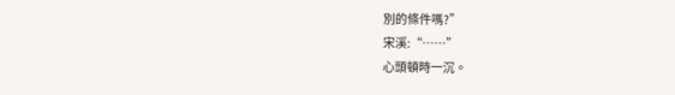別的條件嗎?”
宋溪:“……”
心頭頓時一沉。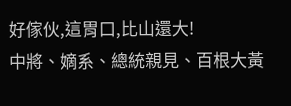好傢伙,這胃口,比山還大!
中將、嫡系、總統親見、百根大黃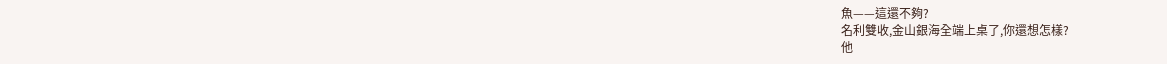魚——這還不夠?
名利雙收,金山銀海全端上桌了,你還想怎樣?
他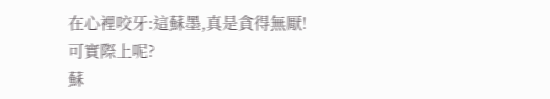在心裡咬牙:這蘇墨,真是貪得無厭!
可實際上呢?
蘇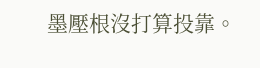墨壓根沒打算投靠。